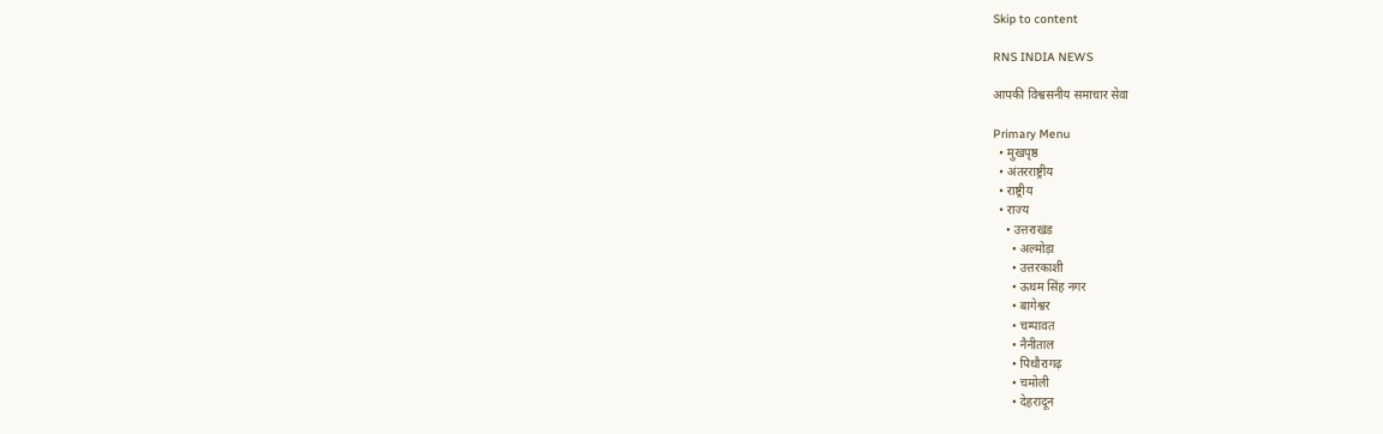Skip to content

RNS INDIA NEWS

आपकी विश्वसनीय समाचार सेवा

Primary Menu
  • मुखपृष्ठ
  • अंतरराष्ट्रीय
  • राष्ट्रीय
  • राज्य
    • उत्तराखंड
      • अल्मोड़ा
      • उत्तरकाशी
      • ऊधम सिंह नगर
      • बागेश्वर
      • चम्पावत
      • नैनीताल
      • पिथौरागढ़
      • चमोली
      • देहरादून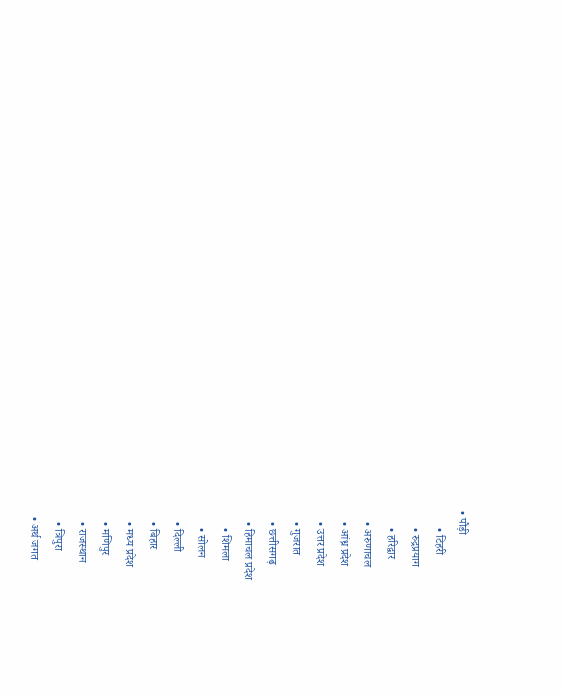• पौड़ी
      • टिहरी
      • रुद्रप्रयाग
      • हरिद्वार
    • अरुणाचल
    • आंध्र प्रदेश
    • उत्तर प्रदेश
    • गुजरात
    • छत्तीसगढ़
    • हिमाचल प्रदेश
      • शिमला
      • सोलन
    • दिल्ली
    • बिहार
    • मध्य प्रदेश
    • मणिपुर
    • राजस्थान
    • त्रिपुरा
  • अर्थ जगत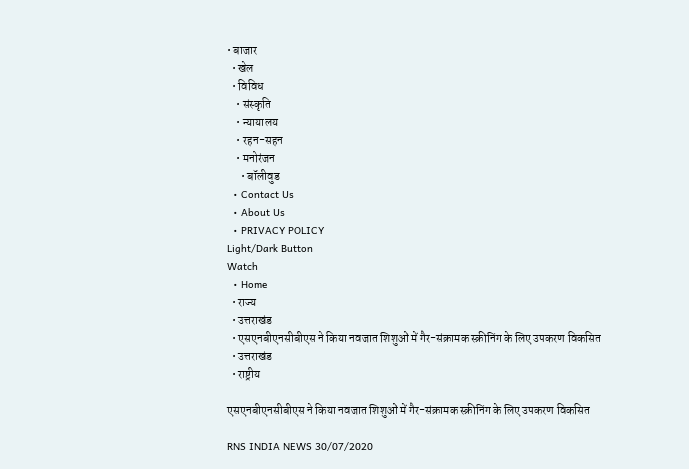• बाजार
  • खेल
  • विविध
    • संस्कृति
    • न्यायालय
    • रहन-सहन
    • मनोरंजन
      • बॉलीवुड
  • Contact Us
  • About Us
  • PRIVACY POLICY
Light/Dark Button
Watch
  • Home
  • राज्य
  • उत्तराखंड
  • एसएनबीएनसीबीएस ने किया नवजात शिशुओं में गैर-संक्रामक स्क्रीनिंग के लिए उपकरण विकसित
  • उत्तराखंड
  • राष्ट्रीय

एसएनबीएनसीबीएस ने किया नवजात शिशुओं में गैर-संक्रामक स्क्रीनिंग के लिए उपकरण विकसित

RNS INDIA NEWS 30/07/2020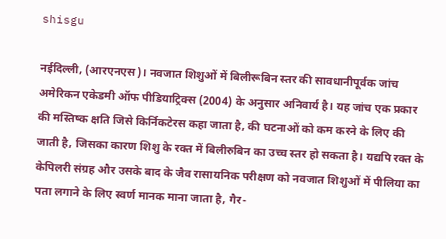shisgu

नईदिल्ली, (आरएनएस)। नवजात शिशुओं में बिलीरूबिन स्तर की सावधानीपूर्वक जांच अमेरिकन एकेडमी ऑफ पीडियाट्रिक्स (2004) के अनुसार अनिवार्य है। यह जांच एक प्रकार की मस्तिष्क क्षति जिसे किर्निकटेरस कहा जाता है, की घटनाओं को कम करने के लिए की जाती है, जिसका कारण शिशु के रक्त में बिलीरुबिन का उच्च स्तर हो सकता है। यद्यपि रक्त के केपिलरी संग्रह और उसके बाद के जैव रासायनिक परीक्षण को नवजात शिशुओं में पीलिया का पता लगाने के लिए स्वर्ण मानक माना जाता है, गैर-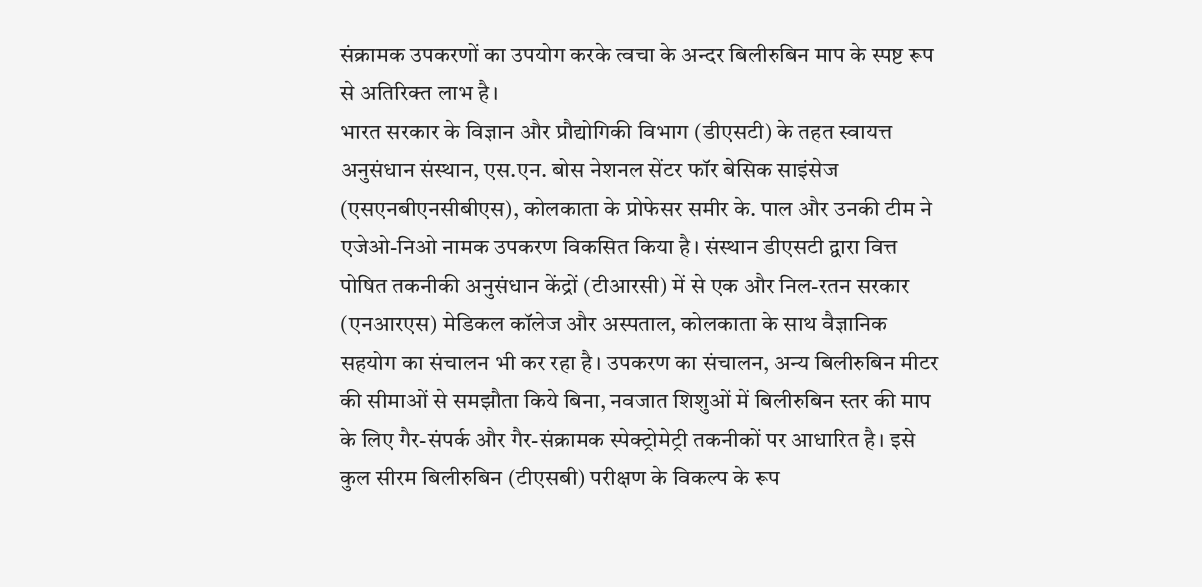संक्रामक उपकरणों का उपयोग करके त्वचा के अन्दर बिलीरुबिन माप के स्पष्ट रूप से अतिरिक्त लाभ है।
भारत सरकार के विज्ञान और प्रौद्योगिकी विभाग (डीएसटी) के तहत स्वायत्त अनुसंधान संस्थान, एस.एन. बोस नेशनल सेंटर फॉर बेसिक साइंसेज (एसएनबीएनसीबीएस), कोलकाता के प्रोफेसर समीर के. पाल और उनकी टीम ने एजेओ-निओ नामक उपकरण विकसित किया है। संस्थान डीएसटी द्वारा वित्त पोषित तकनीकी अनुसंधान केंद्रों (टीआरसी) में से एक और निल-रतन सरकार (एनआरएस) मेडिकल कॉलेज और अस्पताल, कोलकाता के साथ वैज्ञानिक सहयोग का संचालन भी कर रहा है। उपकरण का संचालन, अन्य बिलीरुबिन मीटर की सीमाओं से समझौता किये बिना, नवजात शिशुओं में बिलीरुबिन स्तर की माप के लिए गैर-संपर्क और गैर-संक्रामक स्पेक्ट्रोमेट्री तकनीकों पर आधारित है। इसे कुल सीरम बिलीरुबिन (टीएसबी) परीक्षण के विकल्प के रूप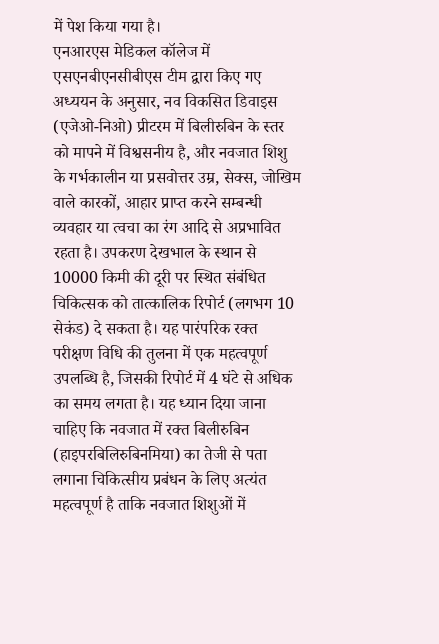में पेश किया गया है।
एनआरएस मेडिकल कॉलेज में एसएनबीएनसीबीएस टीम द्वारा किए गए अध्ययन के अनुसार, नव विकसित डिवाइस (एजेओ-निओ) प्रीटरम में बिलीरुबिन के स्तर को मापने में विश्वसनीय है, और नवजात शिशु के गर्भकालीन या प्रसवोत्तर उम्र, सेक्स, जोखिम वाले कारकों, आहार प्राप्त करने सम्बन्धी व्यवहार या त्वचा का रंग आदि से अप्रभावित रहता है। उपकरण देखभाल के स्थान से 10000 किमी की दूरी पर स्थित संबंधित चिकित्सक को तात्कालिक रिपोर्ट (लगभग 10 सेकंड) दे सकता है। यह पारंपरिक रक्त परीक्षण विधि की तुलना में एक महत्वपूर्ण उपलब्धि है, जिसकी रिपोर्ट में 4 घंटे से अधिक का समय लगता है। यह ध्यान दिया जाना चाहिए कि नवजात में रक्त बिलीरुबिन (हाइपरबिलिरुबिनमिया) का तेजी से पता लगाना चिकित्सीय प्रबंधन के लिए अत्यंत महत्वपूर्ण है ताकि नवजात शिशुओं में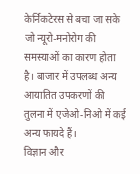केर्निकटेरस से बचा जा सके जो न्यूरो-मनोरोग की समस्याओं का कारण होता है। बाजार में उपलब्ध अन्य आयातित उपकरणों की तुलना में एजेओ-निओ में कई अन्य फायदे हैं।
विज्ञान और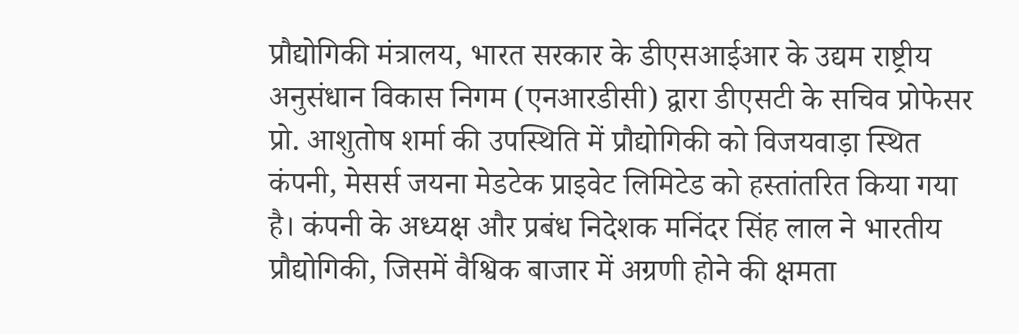प्रौद्योगिकी मंत्रालय, भारत सरकार के डीएसआईआर के उद्यम राष्ट्रीय अनुसंधान विकास निगम (एनआरडीसी) द्वारा डीएसटी के सचिव प्रोफेसर प्रो. आशुतोष शर्मा की उपस्थिति में प्रौद्योगिकी को विजयवाड़ा स्थित कंपनी, मेसर्स जयना मेडटेक प्राइवेट लिमिटेड को हस्तांतरित किया गया है। कंपनी के अध्यक्ष और प्रबंध निदेशक मनिंदर सिंह लाल ने भारतीय प्रौद्योगिकी, जिसमें वैश्विक बाजार में अग्रणी होने की क्षमता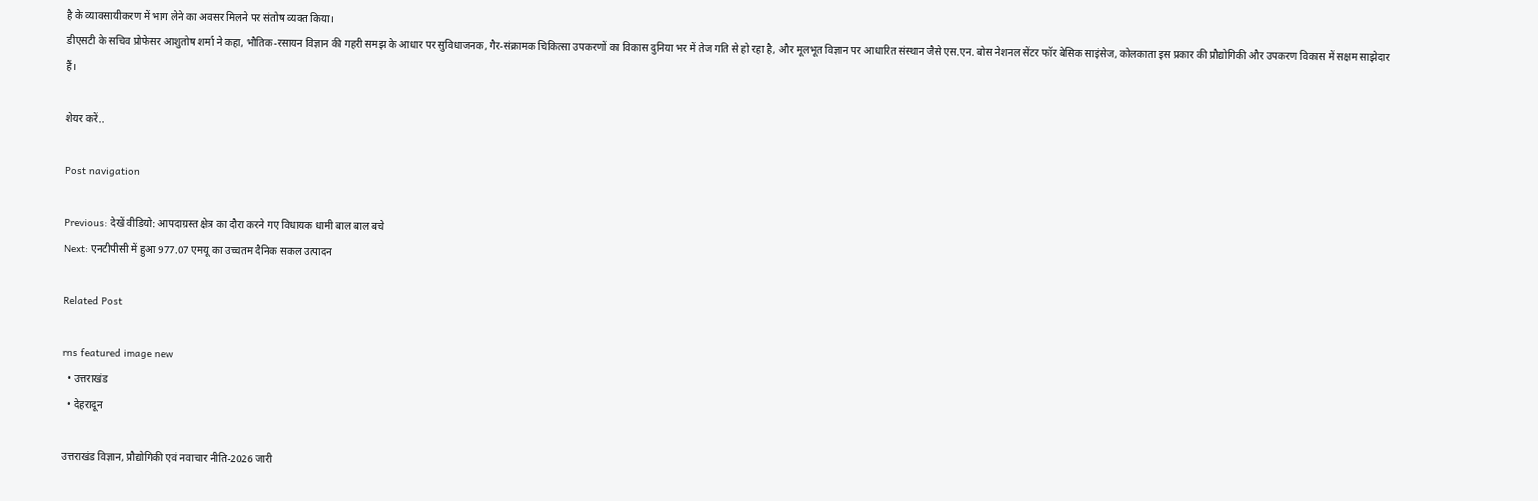है के व्यावसायीकरण में भाग लेने का अवसर मिलने पर संतोष व्यक्त किया।
डीएसटी के सचिव प्रोफेसर आशुतोष शर्मा ने कहा, भौतिक-रसायन विज्ञान की गहरी समझ के आधार पर सुविधाजनक, गैर-संक्रामक चिकित्सा उपकरणों का विकास दुनिया भर में तेज गति से हो रहा है, और मूलभूत विज्ञान पर आधारित संस्थान जैसे एस.एन. बोस नेशनल सेंटर फॉर बेसिक साइंसेज, कोलकाता इस प्रकार की प्रौद्योगिकी और उपकरण विकास में सक्षम साझेदार हैं।

शेयर करें..

Post navigation

Previous: देखें वीडियो: आपदाग्रस्त क्षेत्र का दौरा करने गए विधायक धामी बाल बाल बचे
Next: एनटीपीसी में हुआ 977.07 एमयू का उच्चतम दैनिक सकल उत्पादन

Related Post

rns featured image new
  • उत्तराखंड
  • देहरादून

उत्तराखंड विज्ञान, प्रौद्योगिकी एवं नवाचार नीति-2026 जारी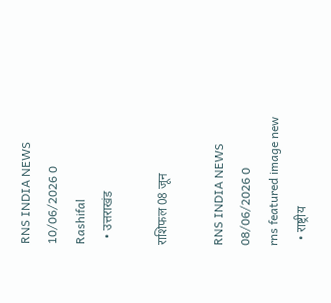RNS INDIA NEWS 10/06/2026 0
Rashifal
  • उत्तराखंड

राशिफल 08 जून

RNS INDIA NEWS 08/06/2026 0
rns featured image new
  • राष्ट्रीय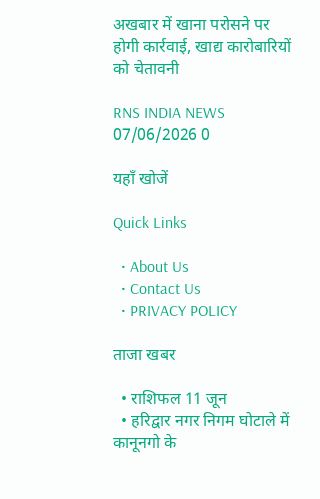अखबार में खाना परोसने पर होगी कार्रवाई, खाद्य कारोबारियों को चेतावनी

RNS INDIA NEWS 07/06/2026 0

यहाँ खोजें

Quick Links

  • About Us
  • Contact Us
  • PRIVACY POLICY

ताजा खबर

  • राशिफल 11 जून
  • हरिद्वार नगर निगम घोटाले में कानूनगो के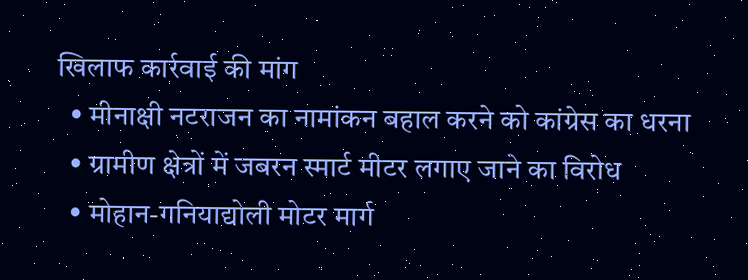खिलाफ कार्रवाई की मांग
  • मीनाक्षी नटराजन का नामांकन बहाल करने को कांग्रेस का धरना
  • ग्रामीण क्षेत्रों में जबरन स्मार्ट मीटर लगाए जाने का विरोध
  • मोहान-गनियाद्योली मोटर मार्ग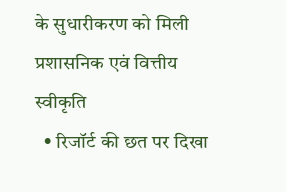के सुधारीकरण को मिली प्रशासनिक एवं वित्तीय स्वीकृति
  • रिजॉर्ट की छत पर दिखा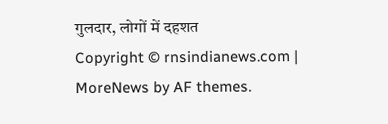गुलदार, लोगों में दहशत
Copyright © rnsindianews.com | MoreNews by AF themes.